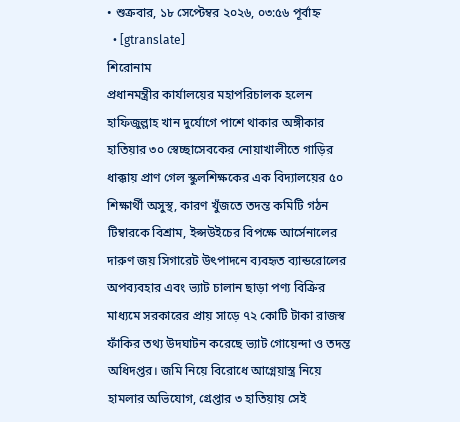• শুক্রবার, ১৮ সেপ্টেম্বর ২০২৬, ০৩:৫৬ পূর্বাহ্ন
  • [gtranslate]
শিরোনাম
প্রধানমন্ত্রীর কার্যালয়ের মহাপরিচালক হলেন হাফিজুল্লাহ খান দুর্যোগে পাশে থাকার অঙ্গীকার হাতিয়ার ৩০ স্বেচ্ছাসেবকের নোয়াখালীতে গাড়ির ধাক্কায় প্রাণ গেল স্কুলশিক্ষকের এক বিদ্যালয়ের ৫০ শিক্ষার্থী অসুস্থ, কারণ খুঁজতে তদন্ত কমিটি গঠন টিম্বারকে বিশ্রাম, ইপ্সউইচের বিপক্ষে আর্সেনালের দারুণ জয় সিগারেট উৎপাদনে ব্যবহৃত ব্যান্ডরোলের অপব্যবহার এবং ভ্যাট চালান ছাড়া পণ্য বিক্রির মাধ্যমে সরকারের প্রায় সাড়ে ৭২ কোটি টাকা রাজস্ব ফাঁকির তথ্য উদঘাটন করেছে ভ্যাট গোয়েন্দা ও তদন্ত অধিদপ্তর। জমি নিয়ে বিরোধে আগ্নেয়াস্ত্র নিয়ে হামলার অভিযোগ, গ্রেপ্তার ৩ হাতিয়ায় সেই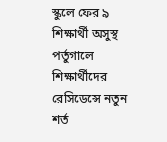স্কুলে ফের ৯ শিক্ষার্থী অসুস্থ পর্তুগালে শিক্ষার্থীদের রেসিডেন্সে নতুন শর্ত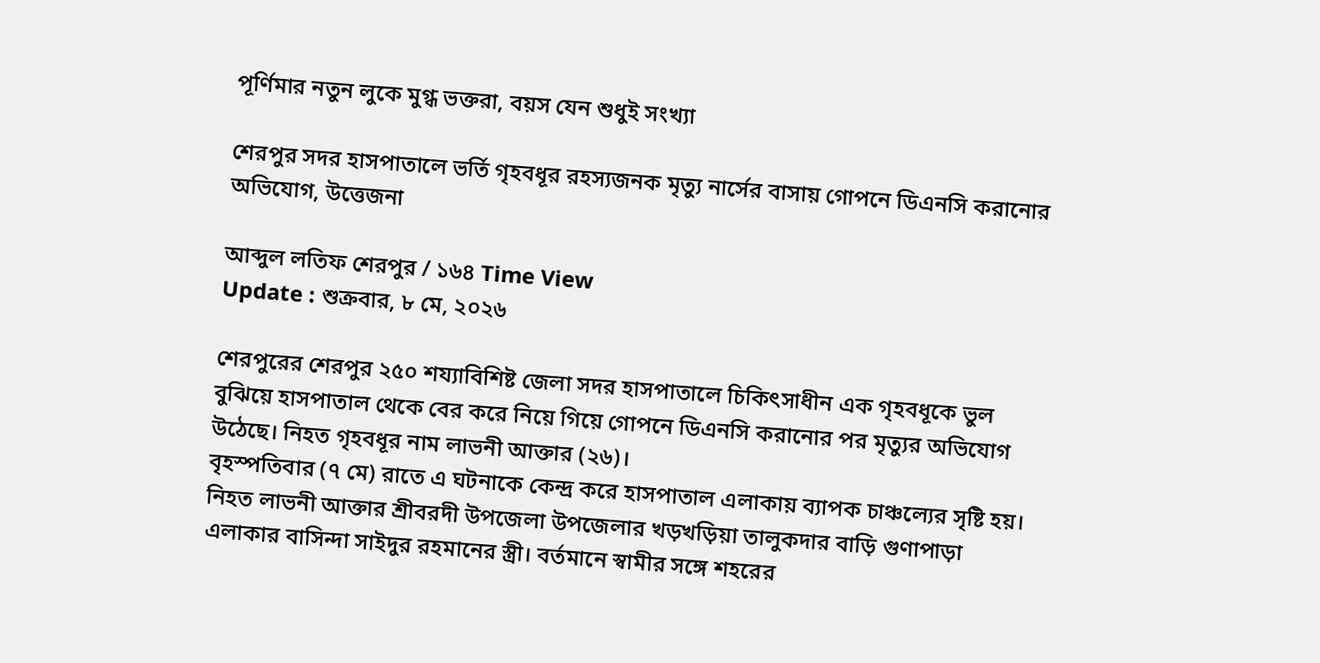পূর্ণিমার নতুন লুকে মুগ্ধ ভক্তরা, বয়স যেন শুধুই সংখ্যা

শেরপুর সদর হাসপাতালে ভর্তি গৃহবধূর রহস্যজনক মৃত্যু নার্সের বাসায় গোপনে ডিএনসি করানোর অভিযোগ, উত্তেজনা

আব্দুল লতিফ শেরপুর / ১৬৪ Time View
Update : শুক্রবার, ৮ মে, ২০২৬

শেরপুরের শেরপুর ২৫০ শয্যাবিশিষ্ট জেলা সদর হাসপাতালে চিকিৎসাধীন এক গৃহবধূকে ভুল বুঝিয়ে হাসপাতাল থেকে বের করে নিয়ে গিয়ে গোপনে ডিএনসি করানোর পর মৃত্যুর অভিযোগ উঠেছে। নিহত গৃহবধূর নাম লাভনী আক্তার (২৬)।
বৃহস্পতিবার (৭ মে) রাতে এ ঘটনাকে কেন্দ্র করে হাসপাতাল এলাকায় ব্যাপক চাঞ্চল্যের সৃষ্টি হয়। নিহত লাভনী আক্তার শ্রীবরদী উপজেলা উপজেলার খড়খড়িয়া তালুকদার বাড়ি গুণাপাড়া এলাকার বাসিন্দা সাইদুর রহমানের স্ত্রী। বর্তমানে স্বামীর সঙ্গে শহরের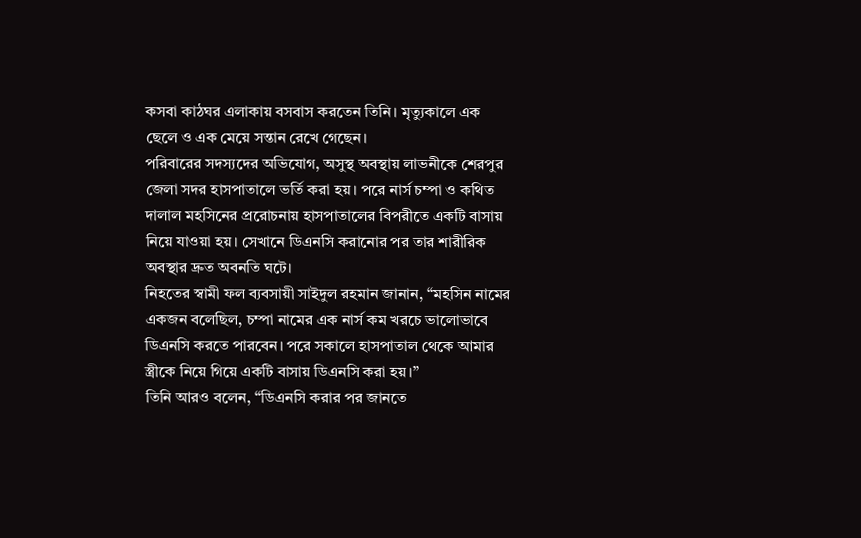কসবা কাঠঘর এলাকায় বসবাস করতেন তিনি। মৃত্যুকালে এক ছেলে ও এক মেয়ে সন্তান রেখে গেছেন।
পরিবারের সদস্যদের অভিযোগ, অসুস্থ অবস্থায় লাভনীকে শেরপুর জেলা সদর হাসপাতালে ভর্তি করা হয়। পরে নার্স চম্পা ও কথিত দালাল মহসিনের প্ররোচনায় হাসপাতালের বিপরীতে একটি বাসায় নিয়ে যাওয়া হয়। সেখানে ডিএনসি করানোর পর তার শারীরিক অবস্থার দ্রুত অবনতি ঘটে।
নিহতের স্বামী ফল ব্যবসায়ী সাইদুল রহমান জানান, “মহসিন নামের একজন বলেছিল, চম্পা নামের এক নার্স কম খরচে ভালোভাবে ডিএনসি করতে পারবেন। পরে সকালে হাসপাতাল থেকে আমার স্ত্রীকে নিয়ে গিয়ে একটি বাসায় ডিএনসি করা হয়।”
তিনি আরও বলেন, “ডিএনসি করার পর জানতে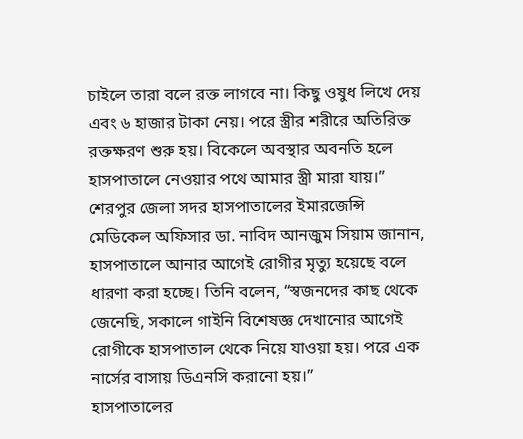চাইলে তারা বলে রক্ত লাগবে না। কিছু ওষুধ লিখে দেয় এবং ৬ হাজার টাকা নেয়। পরে স্ত্রীর শরীরে অতিরিক্ত রক্তক্ষরণ শুরু হয়। বিকেলে অবস্থার অবনতি হলে হাসপাতালে নেওয়ার পথে আমার স্ত্রী মারা যায়।”
শেরপুর জেলা সদর হাসপাতালের ইমারজেন্সি মেডিকেল অফিসার ডা. নাবিদ আনজুম সিয়াম জানান, হাসপাতালে আনার আগেই রোগীর মৃত্যু হয়েছে বলে ধারণা করা হচ্ছে। তিনি বলেন, “স্বজনদের কাছ থেকে জেনেছি, সকালে গাইনি বিশেষজ্ঞ দেখানোর আগেই রোগীকে হাসপাতাল থেকে নিয়ে যাওয়া হয়। পরে এক নার্সের বাসায় ডিএনসি করানো হয়।”
হাসপাতালের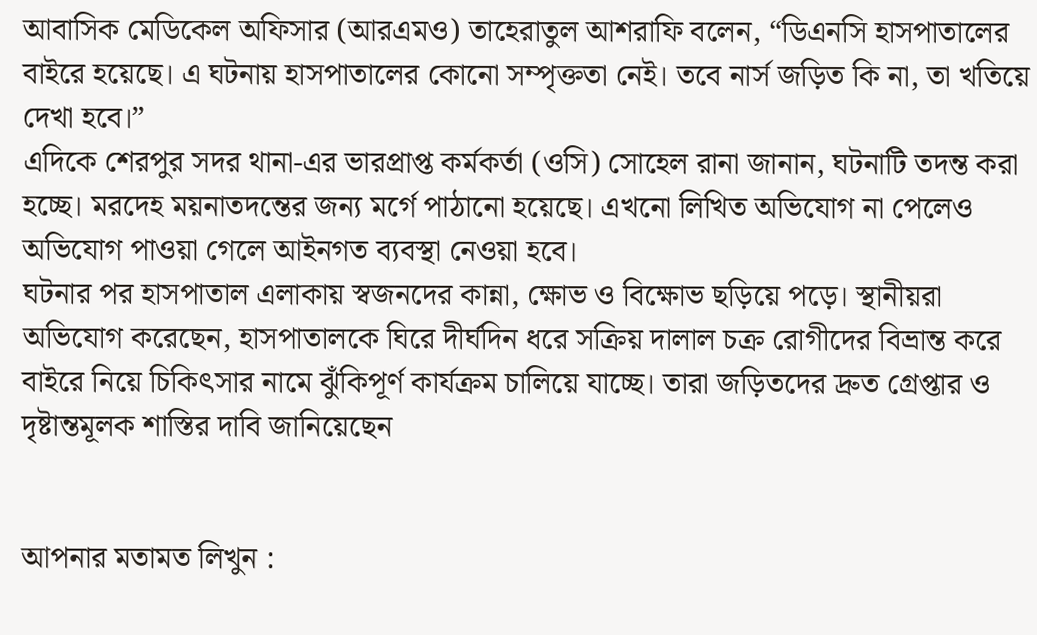আবাসিক মেডিকেল অফিসার (আরএমও) তাহেরাতুল আশরাফি বলেন, “ডিএনসি হাসপাতালের বাইরে হয়েছে। এ ঘটনায় হাসপাতালের কোনো সম্পৃক্ততা নেই। তবে নার্স জড়িত কি না, তা খতিয়ে দেখা হবে।”
এদিকে শেরপুর সদর থানা-এর ভারপ্রাপ্ত কর্মকর্তা (ওসি) সোহেল রানা জানান, ঘটনাটি তদন্ত করা হচ্ছে। মরদেহ ময়নাতদন্তের জন্য মর্গে পাঠানো হয়েছে। এখনো লিখিত অভিযোগ না পেলেও অভিযোগ পাওয়া গেলে আইনগত ব্যবস্থা নেওয়া হবে।
ঘটনার পর হাসপাতাল এলাকায় স্বজনদের কান্না, ক্ষোভ ও বিক্ষোভ ছড়িয়ে পড়ে। স্থানীয়রা অভিযোগ করেছেন, হাসপাতালকে ঘিরে দীর্ঘদিন ধরে সক্রিয় দালাল চক্র রোগীদের বিভ্রান্ত করে বাইরে নিয়ে চিকিৎসার নামে ঝুঁকিপূর্ণ কার্যক্রম চালিয়ে যাচ্ছে। তারা জড়িতদের দ্রুত গ্রেপ্তার ও দৃষ্টান্তমূলক শাস্তির দাবি জানিয়েছেন


আপনার মতামত লিখুন :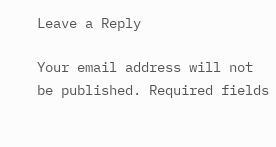Leave a Reply

Your email address will not be published. Required fields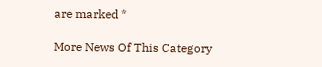are marked *

More News Of This Category